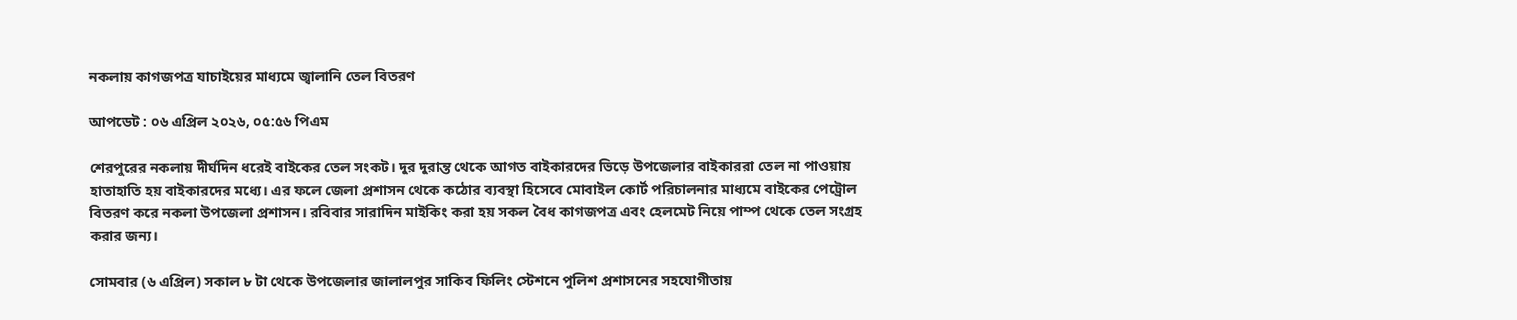নকলায় কাগজপত্র যাচাইয়ের মাধ্যমে জ্বালানি তেল বিতরণ

আপডেট : ০৬ এপ্রিল ২০২৬, ০৫:৫৬ পিএম

শেরপুরের নকলায় দীর্ঘদিন ধরেই বাইকের তেল সংকট। দুর দুরান্ত থেকে আগত বাইকারদের ভিড়ে উপজেলার বাইকাররা তেল না পাওয়ায় হাতাহাতি হয় বাইকারদের মধ্যে। এর ফলে জেলা প্রশাসন থেকে কঠোর ব্যবস্থা হিসেবে মোবাইল কোর্ট পরিচালনার মাধ্যমে বাইকের পেট্রোল বিতরণ করে নকলা উপজেলা প্রশাসন। রবিবার সারাদিন মাইকিং করা হয় সকল বৈধ কাগজপত্র এবং হেলমেট নিয়ে পাম্প থেকে তেল সংগ্রহ করার জন্য।

সোমবার (৬ এপ্রিল) সকাল ৮ টা থেকে উপজেলার জালালপুর সাকিব ফিলিং স্টেশনে পুলিশ প্রশাসনের সহযোগীতায়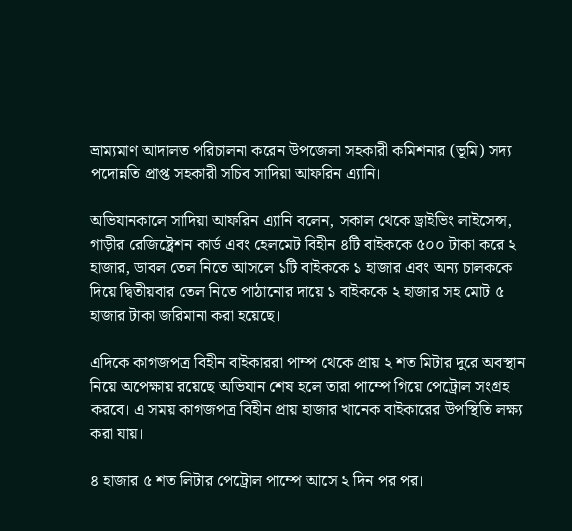ভ্রাম্যমাণ আদালত পরিচালনা করেন উপজেলা সহকারী কমিশনার (ভূমি) সদ্য পদোন্নতি প্রাপ্ত সহকারী সচিব সাদিয়া আফরিন এ্যানি।

অভিযানকালে সাদিয়া আফরিন এ্যানি বলেন, সকাল থেকে ড্রাইভিং লাইসেন্স, গাড়ীর রেজিষ্ট্রেশন কার্ড এবং হেলমেট বিহীন ৪টি বাইককে ৫০০ টাকা করে ২ হাজার, ডাবল তেল নিতে আসলে ১টি বাইককে ১ হাজার এবং অন্য চালককে দিয়ে দ্বিতীয়বার তেল নিতে পাঠানোর দায়ে ১ বাইককে ২ হাজার সহ মোট ৫ হাজার টাকা জরিমানা করা হয়েছে।

এদিকে কাগজপত্র বিহীন বাইকাররা পাম্প থেকে প্রায় ২ শত মিটার দুরে অবস্থান নিয়ে অপেক্ষায় রয়েছে অভিযান শেষ হলে তারা পাম্পে গিয়ে পেট্রোল সংগ্রহ করবে। এ সময় কাগজপত্র বিহীন প্রায় হাজার খানেক বাইকারের উপস্থিতি লক্ষ্য করা যায়।

৪ হাজার ৫ শত লিটার পেট্রোল পাম্পে আসে ২ দিন পর পর।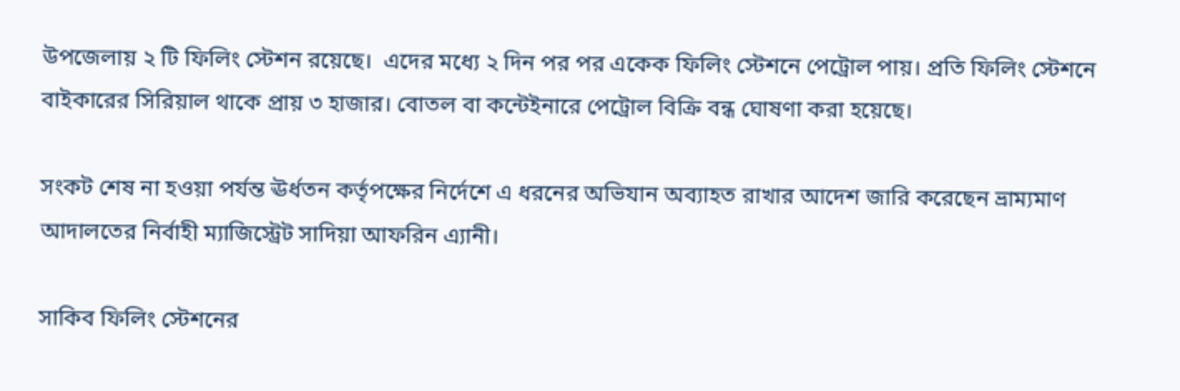উপজেলায় ২ টি ফিলিং স্টেশন রয়েছে।  এদের মধ্যে ২ দিন পর পর একেক ফিলিং স্টেশনে পেট্রোল পায়। প্রতি ফিলিং স্টেশনে বাইকারের সিরিয়াল থাকে প্রায় ৩ হাজার। বোতল বা কন্টেইনারে পেট্রোল বিক্রি বন্ধ ঘোষণা করা হয়েছে।

সংকট শেষ না হওয়া পর্যন্ত ঊর্ধতন কর্তৃপক্ষের নির্দেশে এ ধরনের অভিযান অব্যাহত রাখার আদেশ জারি করেছেন ভ্রাম্যমাণ আদালতের নির্বাহী ম্যাজিস্ট্রেট সাদিয়া আফরিন এ্যানী।

সাকিব ফিলিং স্টেশনের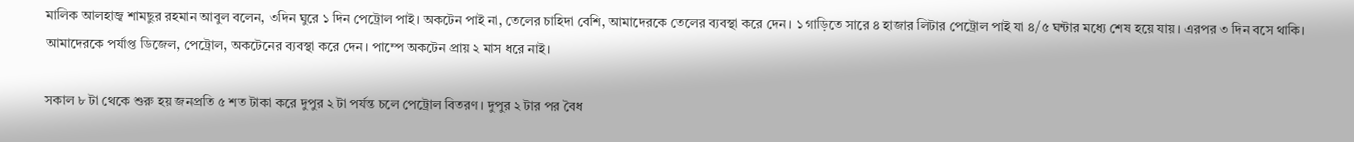মালিক আলহাজ্ব শামছুর রহমান আবুল বলেন, ৩দিন ঘুরে ১ দিন পেট্রোল পাই। অকটেন পাই না, তেলের চাহিদা বেশি, আমাদেরকে তেলের ব্যবস্থা করে দেন। ১ গাড়িতে সারে ৪ হাজার লিটার পেট্রোল পাই যা ৪/৫ ঘন্টার মধ্যে শেষ হয়ে যায়। এরপর ৩ দিন বসে থাকি। আমাদেরকে পর্যাপ্ত ডিজেল, পেট্রোল, অকটেনের ব্যবস্থা করে দেন। পাম্পে অকটেন প্রায় ২ মাস ধরে নাই।

সকাল ৮ টা থেকে শুরু হয় জনপ্রতি ৫ শত টাকা করে দুপুর ২ টা পর্যন্ত চলে পেট্রোল বিতরণ। দুপুর ২ টার পর বৈধ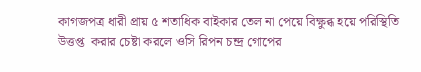কাগজপত্র ধারী প্রায় ৫ শতাধিক বাইকার তেল না পেয়ে বিক্ষুব্ধ হয়ে পরিস্থিতি উত্তপ্ত  করার চেষ্টা করলে ওসি রিপন চন্দ্র গোপের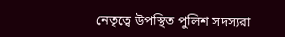নেতৃত্বে উপস্থিত পুলিশ সদস্যরা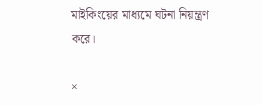মাইকিংয়ের মাধ্যমে ঘটনা নিয়ন্ত্রণ করে।

×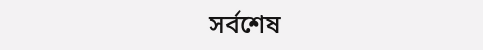সর্বশেষ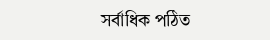সর্বাধিক পঠিত